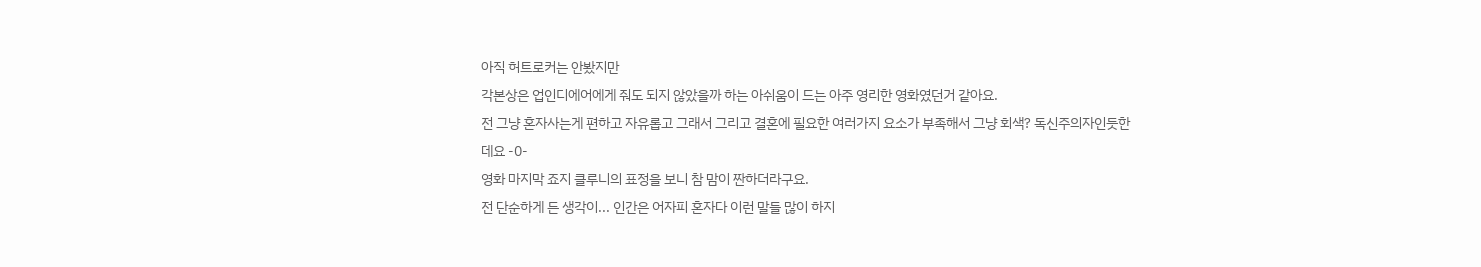아직 허트로커는 안봤지만
각본상은 업인디에어에게 줘도 되지 않았을까 하는 아쉬움이 드는 아주 영리한 영화였던거 같아요.
전 그냥 혼자사는게 편하고 자유롭고 그래서 그리고 결혼에 필요한 여러가지 요소가 부족해서 그냥 회색? 독신주의자인듯한데요 -0-
영화 마지막 죠지 클루니의 표정을 보니 참 맘이 짠하더라구요.
전 단순하게 든 생각이... 인간은 어자피 혼자다 이런 말들 많이 하지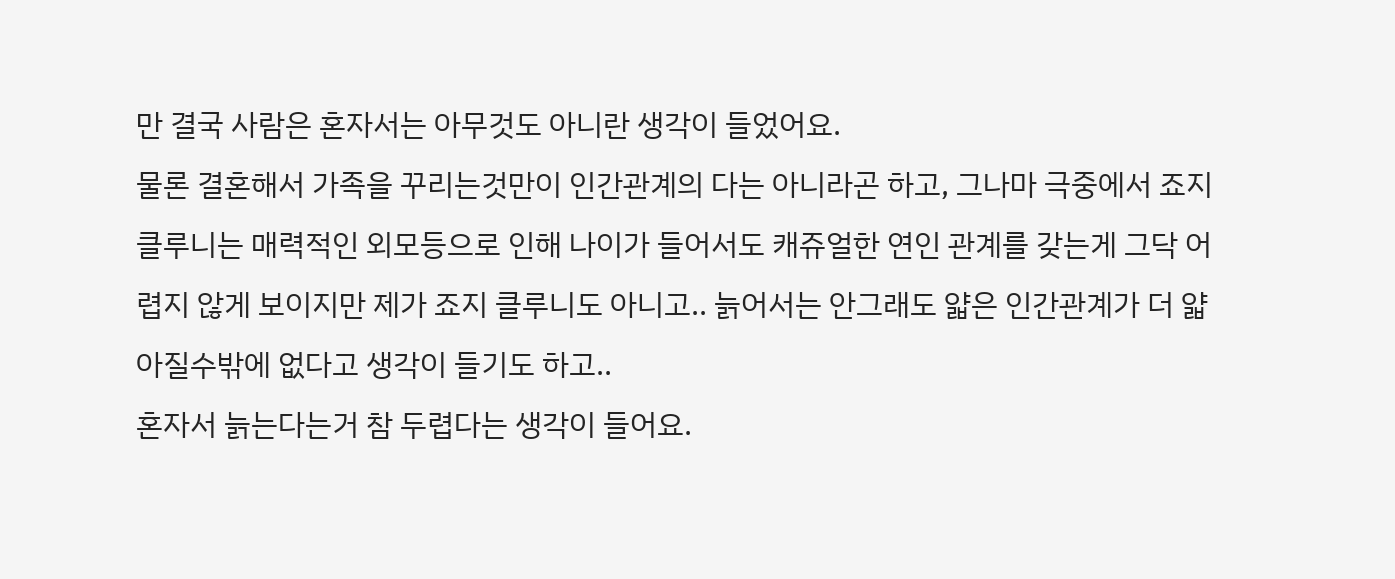만 결국 사람은 혼자서는 아무것도 아니란 생각이 들었어요.
물론 결혼해서 가족을 꾸리는것만이 인간관계의 다는 아니라곤 하고, 그나마 극중에서 죠지 클루니는 매력적인 외모등으로 인해 나이가 들어서도 캐쥬얼한 연인 관계를 갖는게 그닥 어렵지 않게 보이지만 제가 죠지 클루니도 아니고.. 늙어서는 안그래도 얇은 인간관계가 더 얇아질수밖에 없다고 생각이 들기도 하고..
혼자서 늙는다는거 참 두렵다는 생각이 들어요.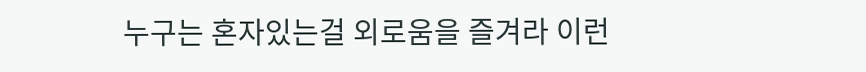누구는 혼자있는걸 외로움을 즐겨라 이런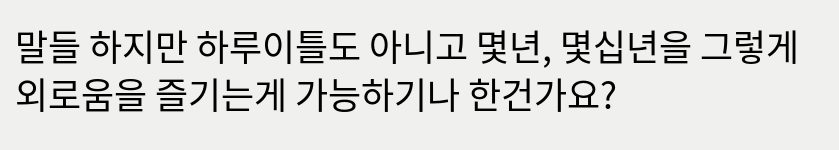말들 하지만 하루이틀도 아니고 몇년, 몇십년을 그렇게 외로움을 즐기는게 가능하기나 한건가요?